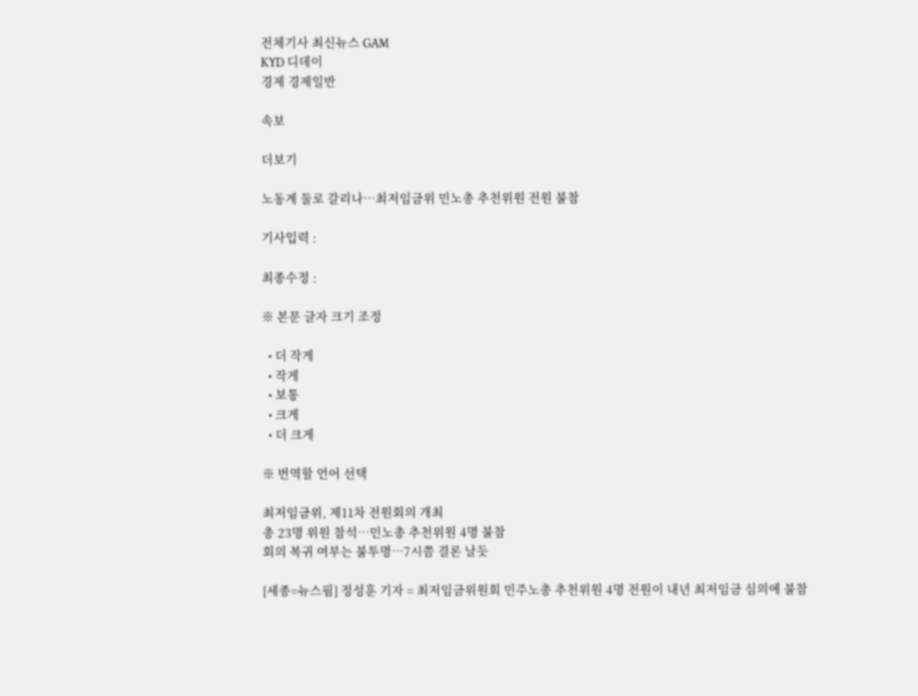전체기사 최신뉴스 GAM
KYD 디데이
경제 경제일반

속보

더보기

노동계 둘로 갈리나…최저임금위 민노총 추천위원 전원 불참

기사입력 :

최종수정 :

※ 본문 글자 크기 조정

  • 더 작게
  • 작게
  • 보통
  • 크게
  • 더 크게

※ 번역할 언어 선택

최저임금위, 제11차 전원회의 개최
총 23명 위원 참석…민노총 추천위원 4명 불참
회의 복귀 여부는 불투명…7시쯤 결론 날듯

[세종=뉴스핌] 정성훈 기자 = 최저임금위원회 민주노총 추천위원 4명 전원이 내년 최저임금 심의에 불참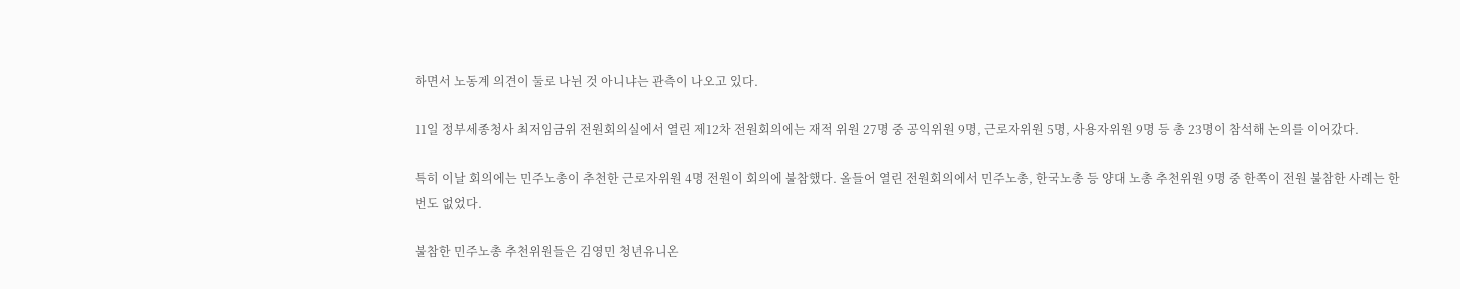하면서 노동계 의견이 둘로 나뉜 것 아니냐는 관측이 나오고 있다.

11일 정부세종청사 최저임금위 전원회의실에서 열린 제12차 전원회의에는 재적 위원 27명 중 공익위원 9명, 근로자위원 5명, 사용자위원 9명 등 총 23명이 참석해 논의를 이어갔다.

특히 이날 회의에는 민주노총이 추천한 근로자위원 4명 전원이 회의에 불참했다. 올들어 열린 전원회의에서 민주노총, 한국노총 등 양대 노총 추천위원 9명 중 한쪽이 전원 불참한 사례는 한번도 없었다.

불참한 민주노총 추천위원들은 김영민 청년유니온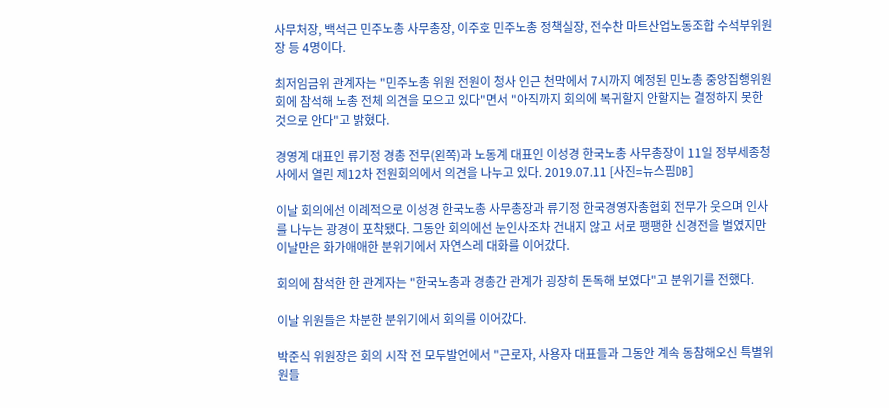사무처장, 백석근 민주노총 사무총장, 이주호 민주노총 정책실장, 전수찬 마트산업노동조합 수석부위원장 등 4명이다.

최저임금위 관계자는 "민주노총 위원 전원이 청사 인근 천막에서 7시까지 예정된 민노총 중앙집행위원회에 참석해 노총 전체 의견을 모으고 있다"면서 "아직까지 회의에 복귀할지 안할지는 결정하지 못한 것으로 안다"고 밝혔다.

경영계 대표인 류기정 경총 전무(왼쪽)과 노동계 대표인 이성경 한국노총 사무총장이 11일 정부세종청사에서 열린 제12차 전원회의에서 의견을 나누고 있다. 2019.07.11 [사진=뉴스핌DB]

이날 회의에선 이례적으로 이성경 한국노총 사무총장과 류기정 한국경영자총협회 전무가 웃으며 인사를 나누는 광경이 포착됐다. 그동안 회의에선 눈인사조차 건내지 않고 서로 팽팽한 신경전을 벌였지만 이날만은 화가애애한 분위기에서 자연스레 대화를 이어갔다.

회의에 참석한 한 관계자는 "한국노총과 경총간 관계가 굉장히 돈독해 보였다"고 분위기를 전했다.

이날 위원들은 차분한 분위기에서 회의를 이어갔다.

박준식 위원장은 회의 시작 전 모두발언에서 "근로자, 사용자 대표들과 그동안 계속 동참해오신 특별위원들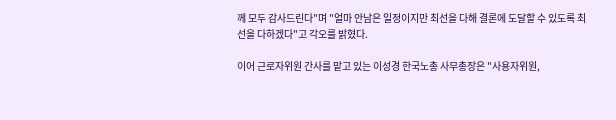께 모두 감사드린다"며 "얼마 안남은 일정이지만 최선을 다해 결론에 도달할 수 있도록 최선을 다하겠다"고 각오를 밝혔다.

이어 근로자위원 간사를 맡고 있는 이성경 한국노총 사무총장은 "사용자위원,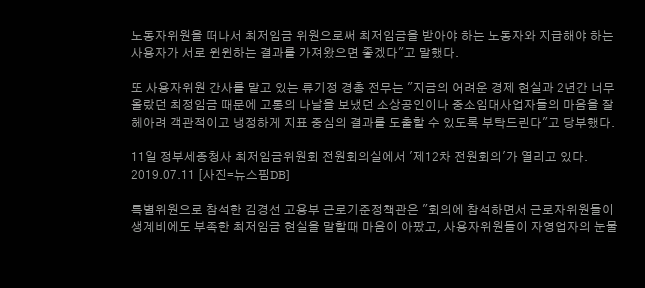노동자위원을 떠나서 최저임금 위원으로써 최저임금을 받아야 하는 노동자와 지급해야 하는 사용자가 서로 윈윈하는 결과를 가져왔으면 좋겠다"고 말했다.

또 사용자위원 간사를 맡고 있는 류기정 경총 전무는 "지금의 어려운 경제 현실과 2년간 너무 올랐던 최정임금 때문에 고통의 나날을 보냈던 소상공인이나 중소임대사업자들의 마음을 잘 헤아려 객관적이고 냉정하게 지표 중심의 결과를 도출할 수 있도록 부탁드린다"고 당부했다.

11일 정부세종청사 최저임금위원회 전원회의실에서 '제12차 전원회의'가 열리고 있다. 2019.07.11 [사진=뉴스핌DB]

특별위원으로 참석한 김경선 고용부 근로기준정책관은 "회의에 참석하면서 근로자위원들이 생계비에도 부족한 최저임금 현실을 말할때 마음이 아팠고, 사용자위원들이 자영업자의 눈물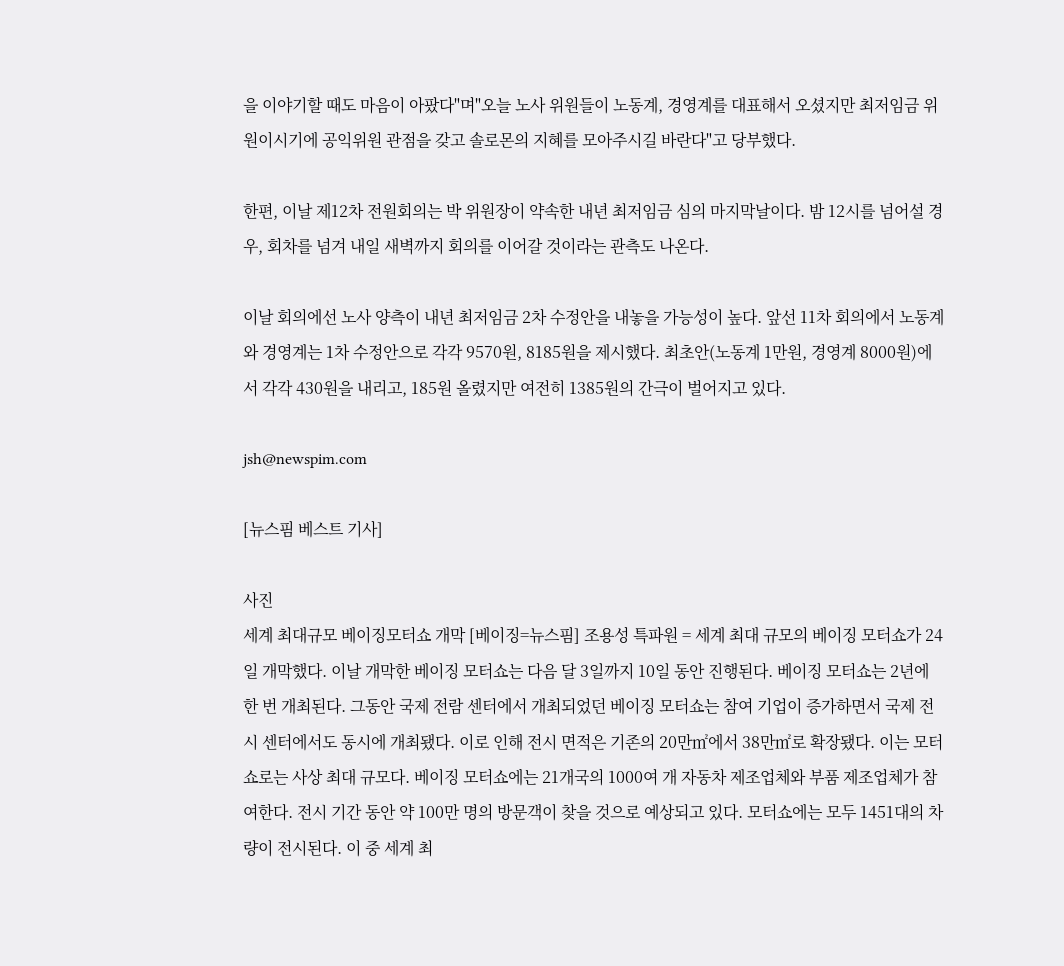을 이야기할 때도 마음이 아팠다"며"오늘 노사 위원들이 노동계, 경영계를 대표해서 오셨지만 최저임금 위원이시기에 공익위원 관점을 갖고 솔로몬의 지혜를 모아주시길 바란다"고 당부했다.

한편, 이날 제12차 전원회의는 박 위원장이 약속한 내년 최저임금 심의 마지막날이다. 밤 12시를 넘어설 경우, 회차를 넘겨 내일 새벽까지 회의를 이어갈 것이라는 관측도 나온다.

이날 회의에선 노사 양측이 내년 최저임금 2차 수정안을 내놓을 가능성이 높다. 앞선 11차 회의에서 노동계와 경영계는 1차 수정안으로 각각 9570원, 8185원을 제시했다. 최초안(노동계 1만원, 경영계 8000원)에서 각각 430원을 내리고, 185원 올렸지만 여전히 1385원의 간극이 벌어지고 있다.

jsh@newspim.com

[뉴스핌 베스트 기사]

사진
세계 최대규모 베이징모터쇼 개막 [베이징=뉴스핌] 조용성 특파원 = 세계 최대 규모의 베이징 모터쇼가 24일 개막했다. 이날 개막한 베이징 모터쇼는 다음 달 3일까지 10일 동안 진행된다. 베이징 모터쇼는 2년에 한 번 개최된다. 그동안 국제 전람 센터에서 개최되었던 베이징 모터쇼는 참여 기업이 증가하면서 국제 전시 센터에서도 동시에 개최됐다. 이로 인해 전시 면적은 기존의 20만㎡에서 38만㎡로 확장됐다. 이는 모터쇼로는 사상 최대 규모다. 베이징 모터쇼에는 21개국의 1000여 개 자동차 제조업체와 부품 제조업체가 참여한다. 전시 기간 동안 약 100만 명의 방문객이 찾을 것으로 예상되고 있다. 모터쇼에는 모두 1451대의 차량이 전시된다. 이 중 세계 최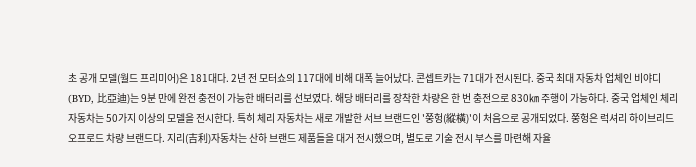초 공개 모델(월드 프리미어)은 181대다. 2년 전 모터쇼의 117대에 비해 대폭 늘어났다. 콘셉트카는 71대가 전시된다. 중국 최대 자동차 업체인 비야디(BYD, 比亞迪)는 9분 만에 완전 충전이 가능한 배터리를 선보였다. 해당 배터리를 장착한 차량은 한 번 충전으로 830㎞ 주행이 가능하다. 중국 업체인 체리 자동차는 50가지 이상의 모델을 전시한다. 특히 체리 자동차는 새로 개발한 서브 브랜드인 '쭝헝(縱橫)'이 처음으로 공개되었다. 쭝헝은 럭셔리 하이브리드 오프로드 차량 브랜드다. 지리(吉利)자동차는 산하 브랜드 제품들을 대거 전시했으며, 별도로 기술 전시 부스를 마련해 자율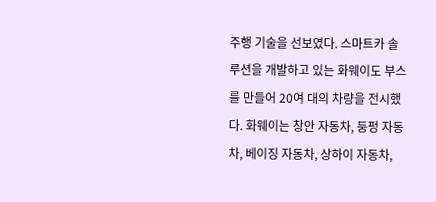주행 기술을 선보였다. 스마트카 솔루션을 개발하고 있는 화웨이도 부스를 만들어 20여 대의 차량을 전시했다. 화웨이는 창안 자동차, 둥펑 자동차, 베이징 자동차, 상하이 자동차,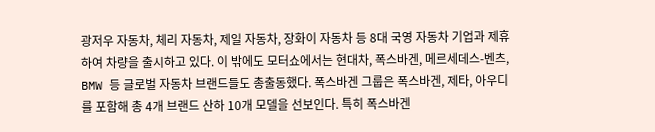광저우 자동차, 체리 자동차, 제일 자동차, 장화이 자동차 등 8대 국영 자동차 기업과 제휴하여 차량을 출시하고 있다. 이 밖에도 모터쇼에서는 현대차, 폭스바겐, 메르세데스-벤츠, BMW 등 글로벌 자동차 브랜드들도 총출동했다. 폭스바겐 그룹은 폭스바겐, 제타, 아우디를 포함해 총 4개 브랜드 산하 10개 모델을 선보인다. 특히 폭스바겐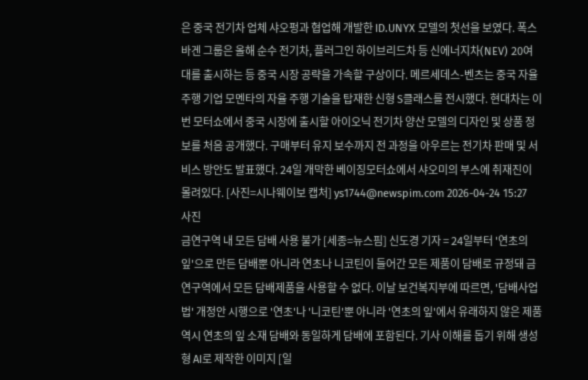은 중국 전기차 업체 샤오펑과 협업해 개발한 ID.UNYX 모델의 첫선을 보였다. 폭스바겐 그룹은 올해 순수 전기차, 플러그인 하이브리드차 등 신에너지차(NEV) 20여 대를 출시하는 등 중국 시장 공략을 가속할 구상이다. 메르세데스-벤츠는 중국 자율 주행 기업 모멘타의 자율 주행 기술을 탑재한 신형 S클래스를 전시했다. 현대차는 이번 모터쇼에서 중국 시장에 출시할 아이오닉 전기차 양산 모델의 디자인 및 상품 정보를 처음 공개했다. 구매부터 유지 보수까지 전 과정을 아우르는 전기차 판매 및 서비스 방안도 발표했다. 24일 개막한 베이징모터쇼에서 샤오미의 부스에 취재진이 몰려있다. [사진=시나웨이보 캡처] ys1744@newspim.com 2026-04-24 15:27
사진
금연구역 내 모든 담배 사용 불가 [세종=뉴스핌] 신도경 기자 = 24일부터 '연초의 잎'으로 만든 담배뿐 아니라 연초나 니코틴이 들어간 모든 제품이 담배로 규정돼 금연구역에서 모든 담배제품을 사용할 수 없다. 이날 보건복지부에 따르면, '담배사업법' 개정안 시행으로 '연초'나 '니코틴'뿐 아니라 '연초의 잎'에서 유래하지 않은 제품 역시 연초의 잎 소재 담배와 동일하게 담배에 포함된다. 기사 이해를 돕기 위해 생성형 AI로 제작한 이미지 [일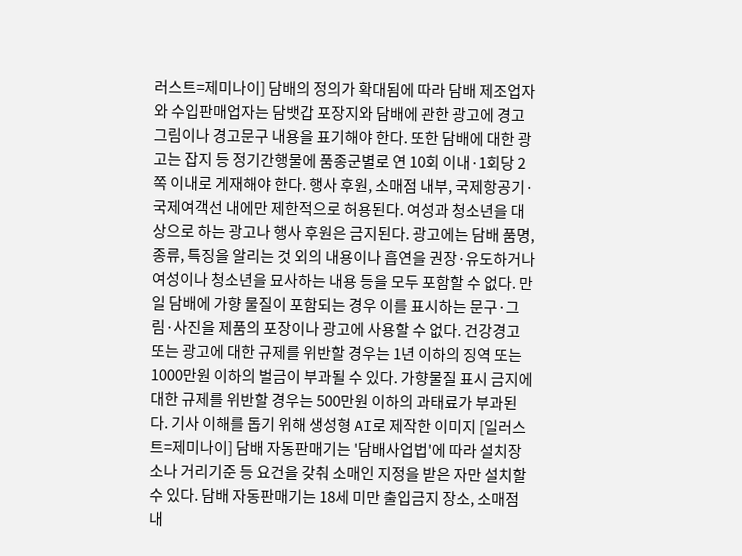러스트=제미나이] 담배의 정의가 확대됨에 따라 담배 제조업자와 수입판매업자는 담뱃갑 포장지와 담배에 관한 광고에 경고 그림이나 경고문구 내용을 표기해야 한다. 또한 담배에 대한 광고는 잡지 등 정기간행물에 품종군별로 연 10회 이내·1회당 2쪽 이내로 게재해야 한다. 행사 후원, 소매점 내부, 국제항공기·국제여객선 내에만 제한적으로 허용된다. 여성과 청소년을 대상으로 하는 광고나 행사 후원은 금지된다. 광고에는 담배 품명, 종류, 특징을 알리는 것 외의 내용이나 흡연을 권장·유도하거나 여성이나 청소년을 묘사하는 내용 등을 모두 포함할 수 없다. 만일 담배에 가향 물질이 포함되는 경우 이를 표시하는 문구·그림·사진을 제품의 포장이나 광고에 사용할 수 없다. 건강경고 또는 광고에 대한 규제를 위반할 경우는 1년 이하의 징역 또는 1000만원 이하의 벌금이 부과될 수 있다. 가향물질 표시 금지에 대한 규제를 위반할 경우는 500만원 이하의 과태료가 부과된다. 기사 이해를 돕기 위해 생성형 AI로 제작한 이미지 [일러스트=제미나이] 담배 자동판매기는 '담배사업법'에 따라 설치장소나 거리기준 등 요건을 갖춰 소매인 지정을 받은 자만 설치할 수 있다. 담배 자동판매기는 18세 미만 출입금지 장소, 소매점 내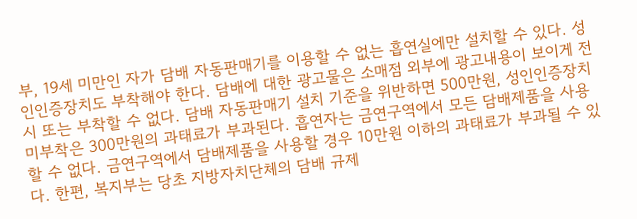부, 19세 미만인 자가 담배 자동판매기를 이용할 수 없는 흡연실에만 설치할 수 있다. 성인인증장치도 부착해야 한다. 담배에 대한 광고물은 소매점 외부에 광고내용이 보이게 전시 또는 부착할 수 없다. 담배 자동판매기 설치 기준을 위반하면 500만원, 성인인증장치 미부착은 300만원의 과태료가 부과된다. 흡연자는 금연구역에서 모든 담배제품을 사용할 수 없다. 금연구역에서 담배제품을 사용할 경우 10만원 이하의 과태료가 부과될 수 있다. 한편, 복지부는 당초 지방자치단체의 담배 규제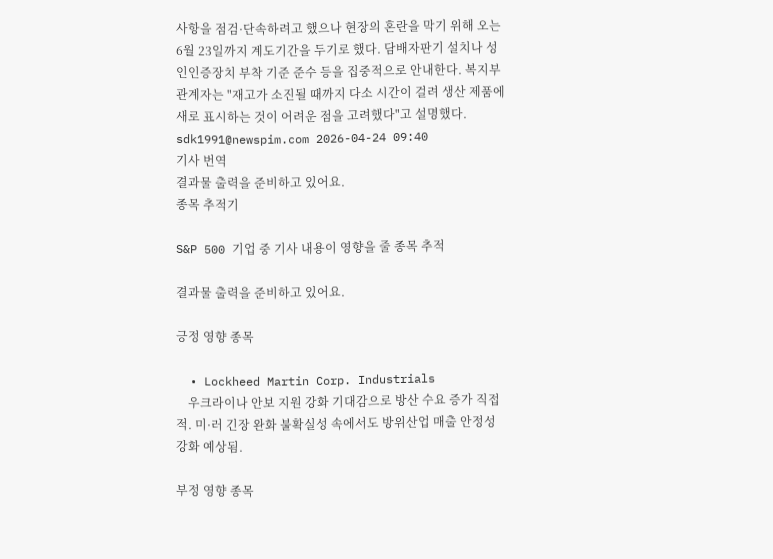사항을 점검·단속하려고 했으나 현장의 혼란을 막기 위해 오는 6월 23일까지 계도기간을 두기로 했다. 담배자판기 설치나 성인인증장치 부착 기준 준수 등을 집중적으로 안내한다. 복지부 관계자는 "재고가 소진될 때까지 다소 시간이 걸려 생산 제품에 새로 표시하는 것이 어려운 점을 고려했다"고 설명했다.  sdk1991@newspim.com 2026-04-24 09:40
기사 번역
결과물 출력을 준비하고 있어요.
종목 추적기

S&P 500 기업 중 기사 내용이 영향을 줄 종목 추적

결과물 출력을 준비하고 있어요.

긍정 영향 종목

  • Lockheed Martin Corp. Industrials
    우크라이나 안보 지원 강화 기대감으로 방산 수요 증가 직접적. 미·러 긴장 완화 불확실성 속에서도 방위산업 매출 안정성 강화 예상됨.

부정 영향 종목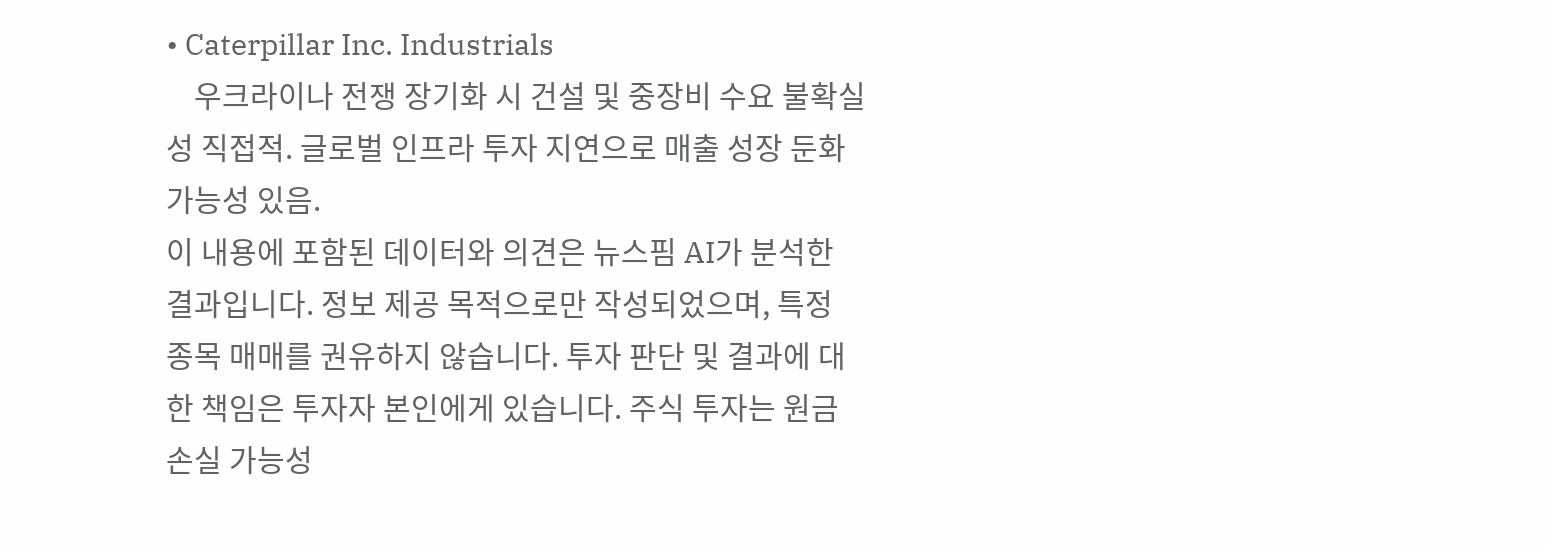• Caterpillar Inc. Industrials
    우크라이나 전쟁 장기화 시 건설 및 중장비 수요 불확실성 직접적. 글로벌 인프라 투자 지연으로 매출 성장 둔화 가능성 있음.
이 내용에 포함된 데이터와 의견은 뉴스핌 AI가 분석한 결과입니다. 정보 제공 목적으로만 작성되었으며, 특정 종목 매매를 권유하지 않습니다. 투자 판단 및 결과에 대한 책임은 투자자 본인에게 있습니다. 주식 투자는 원금 손실 가능성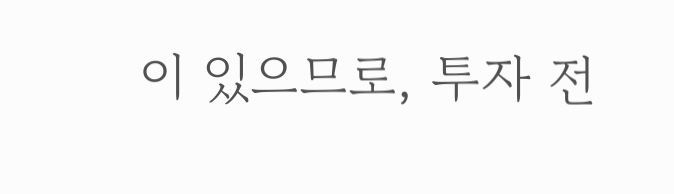이 있으므로, 투자 전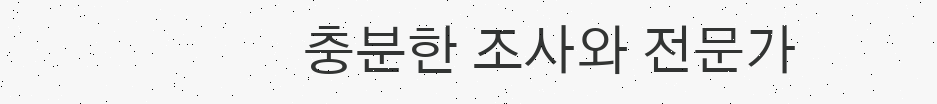충분한 조사와 전문가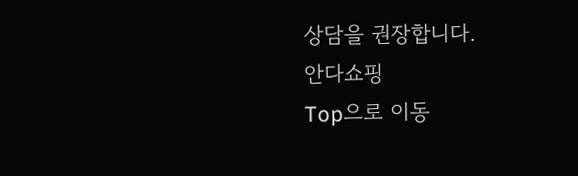상담을 권장합니다.
안다쇼핑
Top으로 이동